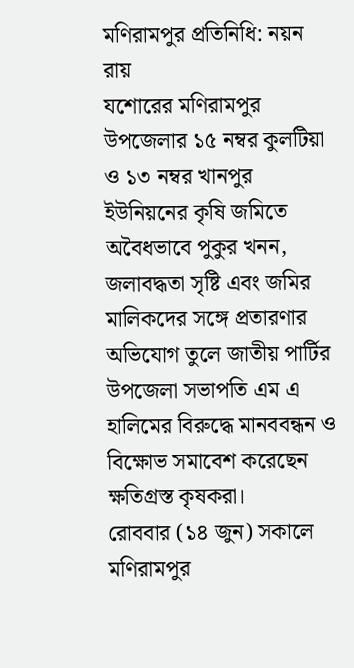মণিরামপুর প্রতিনিধি: নয়ন রায়
যশোরের মণিরামপুর উপজেলার ১৫ নম্বর কুলটিয়া ও ১৩ নম্বর খানপুর ইউনিয়নের কৃষি জমিতে অবৈধভাবে পুকুর খনন, জলাবদ্ধতা সৃষ্টি এবং জমির মালিকদের সঙ্গে প্রতারণার অভিযোগ তুলে জাতীয় পার্টির উপজেলা সভাপতি এম এ হালিমের বিরুদ্ধে মানববন্ধন ও বিক্ষোভ সমাবেশ করেছেন ক্ষতিগ্রস্ত কৃষকরা।
রোববার (১৪ জুন) সকালে মণিরামপুর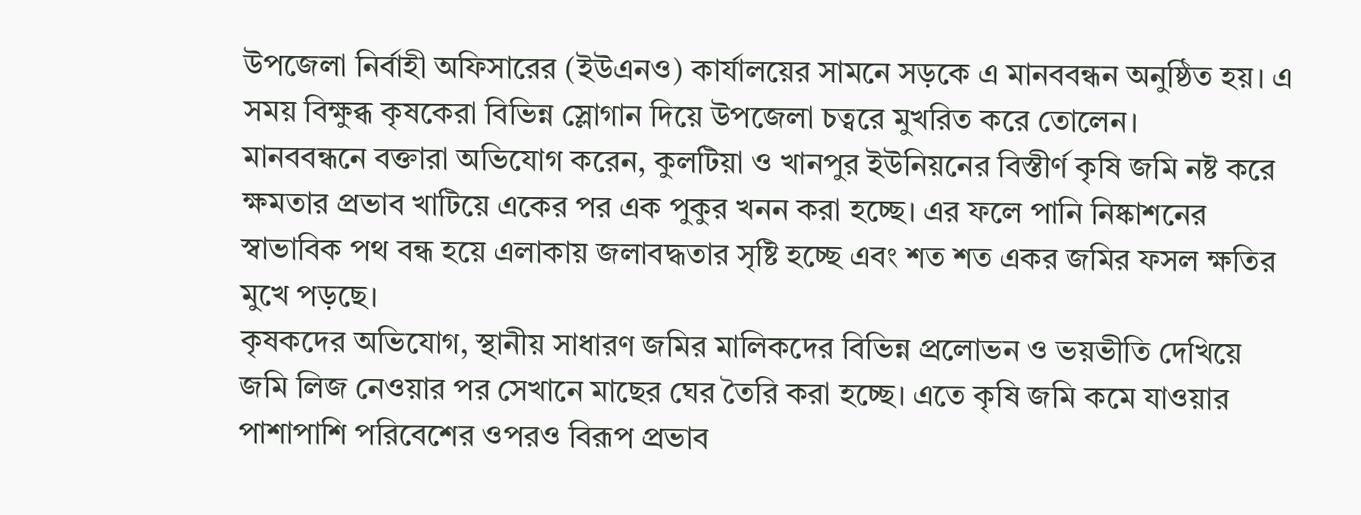উপজেলা নির্বাহী অফিসারের (ইউএনও) কার্যালয়ের সামনে সড়কে এ মানববন্ধন অনুষ্ঠিত হয়। এ সময় বিক্ষুব্ধ কৃষকেরা বিভিন্ন স্লোগান দিয়ে উপজেলা চত্বরে মুখরিত করে তোলেন।
মানববন্ধনে বক্তারা অভিযোগ করেন, কুলটিয়া ও খানপুর ইউনিয়নের বিস্তীর্ণ কৃষি জমি নষ্ট করে ক্ষমতার প্রভাব খাটিয়ে একের পর এক পুকুর খনন করা হচ্ছে। এর ফলে পানি নিষ্কাশনের স্বাভাবিক পথ বন্ধ হয়ে এলাকায় জলাবদ্ধতার সৃষ্টি হচ্ছে এবং শত শত একর জমির ফসল ক্ষতির মুখে পড়ছে।
কৃষকদের অভিযোগ, স্থানীয় সাধারণ জমির মালিকদের বিভিন্ন প্রলোভন ও ভয়ভীতি দেখিয়ে জমি লিজ নেওয়ার পর সেখানে মাছের ঘের তৈরি করা হচ্ছে। এতে কৃষি জমি কমে যাওয়ার পাশাপাশি পরিবেশের ওপরও বিরূপ প্রভাব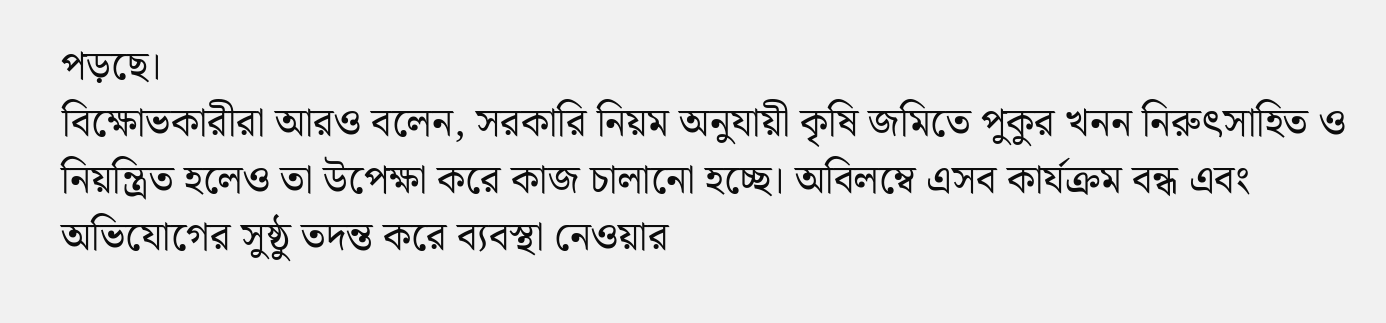পড়ছে।
বিক্ষোভকারীরা আরও বলেন, সরকারি নিয়ম অনুযায়ী কৃষি জমিতে পুকুর খনন নিরুৎসাহিত ও নিয়ন্ত্রিত হলেও তা উপেক্ষা করে কাজ চালানো হচ্ছে। অবিলম্বে এসব কার্যক্রম বন্ধ এবং অভিযোগের সুষ্ঠু তদন্ত করে ব্যবস্থা নেওয়ার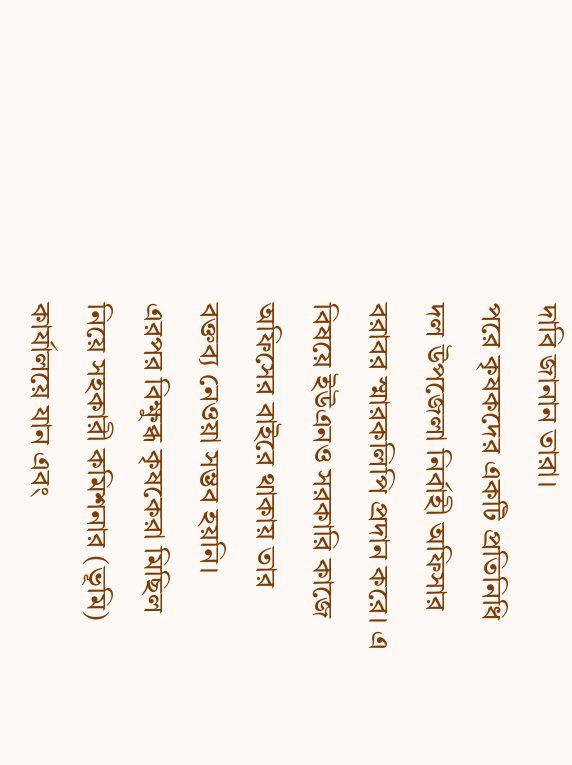দাবি জানান তারা।
পরে কৃষকদের একটি প্রতিনিধি দল উপজেলা নির্বাহী অফিসার বরাবর স্মারকলিপি প্রদান করে। এ বিষয়ে ইউএনও সরকারি কাজে অফিসের বাইরে থাকায় তার বক্তব্য নেওয়া সম্ভব হয়নি।
এরপর বিক্ষুব্ধ কৃষকেরা মিছিল নিয়ে সহকারী কমিশনার (ভূমি) কার্যালয়ে যান এবং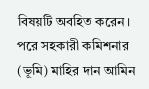বিষয়টি অবহিত করেন। পরে সহকারী কমিশনার (ভূমি) মাহির দান আমিন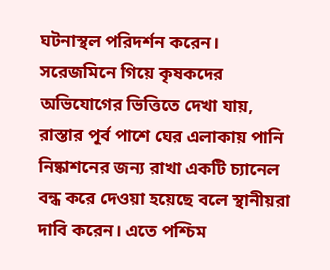ঘটনাস্থল পরিদর্শন করেন।
সরেজমিনে গিয়ে কৃষকদের অভিযোগের ভিত্তিতে দেখা যায়, রাস্তার পূর্ব পাশে ঘের এলাকায় পানি নিষ্কাশনের জন্য রাখা একটি চ্যানেল বন্ধ করে দেওয়া হয়েছে বলে স্থানীয়রা দাবি করেন। এতে পশ্চিম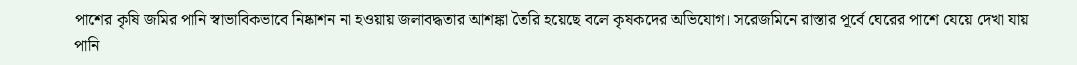পাশের কৃষি জমির পানি স্বাভাবিকভাবে নিষ্কাশন না হওয়ায় জলাবদ্ধতার আশঙ্কা তৈরি হয়েছে বলে কৃষকদের অভিযোগ। সরেজমিনে রাস্তার পূর্বে ঘেরের পাশে যেয়ে দেখা যায় পানি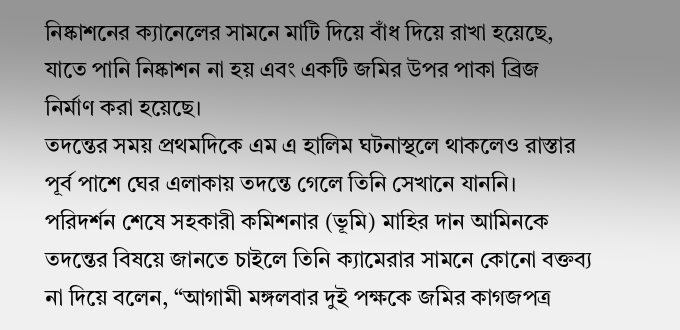নিষ্কাশনের ক্যানেলের সামনে মাটি দিয়ে বাঁধ দিয়ে রাখা হয়েছে, যাতে পানি নিষ্কাশন না হয় এবং একটি জমির উপর পাকা ব্রিজ নির্মাণ করা হয়েছে।
তদন্তের সময় প্রথমদিকে এম এ হালিম ঘটনাস্থলে থাকলেও রাস্তার পূর্ব পাশে ঘের এলাকায় তদন্তে গেলে তিনি সেখানে যাননি।
পরিদর্শন শেষে সহকারী কমিশনার (ভূমি) মাহির দান আমিনকে তদন্তের বিষয়ে জানতে চাইলে তিনি ক্যামেরার সামনে কোনো বক্তব্য না দিয়ে বলেন, “আগামী মঙ্গলবার দুই পক্ষকে জমির কাগজপত্র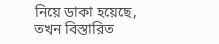নিয়ে ডাকা হয়েছে, তখন বিস্তারিত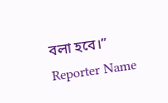বলা হবে।”
Reporter Name